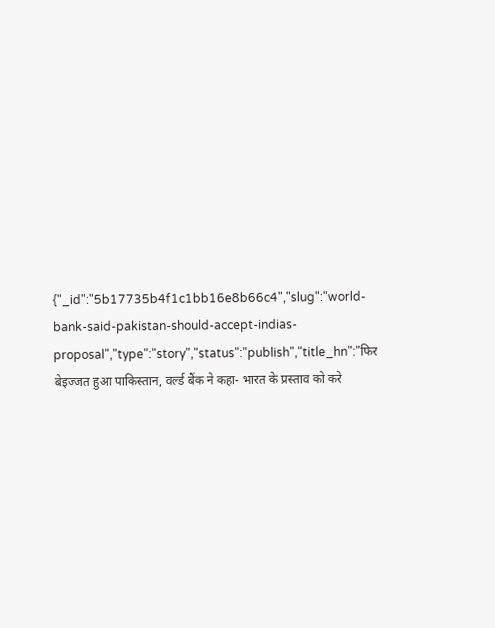{"_id":"5b17735b4f1c1bb16e8b66c4","slug":"world-bank-said-pakistan-should-accept-indias-proposal","type":"story","status":"publish","title_hn":"फिर बेइज्जत हुआ पाकिस्तान, वर्ल्ड बैंक ने कहा- भारत के प्रस्ताव को करे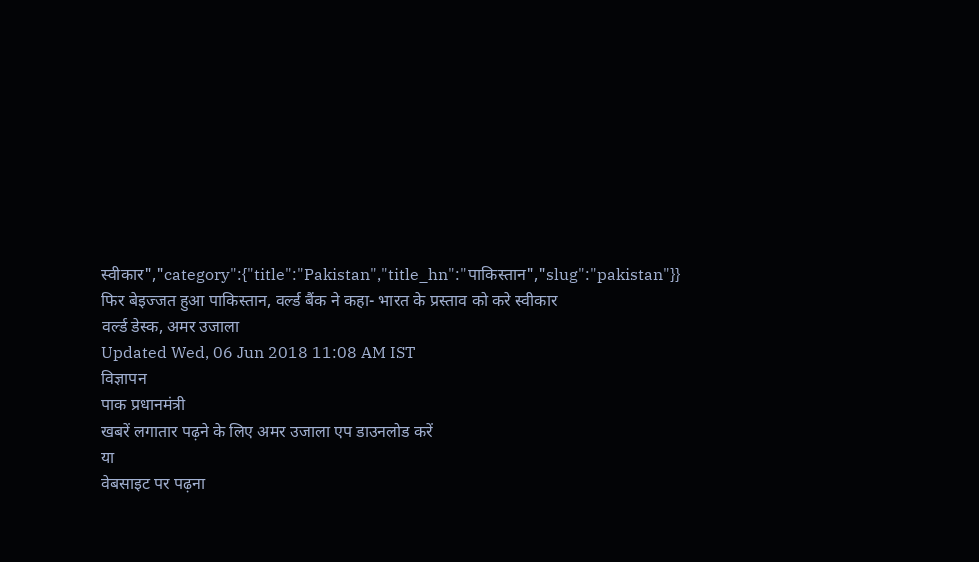स्वीकार","category":{"title":"Pakistan","title_hn":"पाकिस्तान","slug":"pakistan"}}
फिर बेइज्जत हुआ पाकिस्तान, वर्ल्ड बैंक ने कहा- भारत के प्रस्ताव को करे स्वीकार
वर्ल्ड डेस्क, अमर उजाला
Updated Wed, 06 Jun 2018 11:08 AM IST
विज्ञापन
पाक प्रधानमंत्री
खबरें लगातार पढ़ने के लिए अमर उजाला एप डाउनलोड करें
या
वेबसाइट पर पढ़ना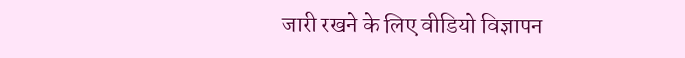जारी रखने के लिए वीडियो विज्ञापन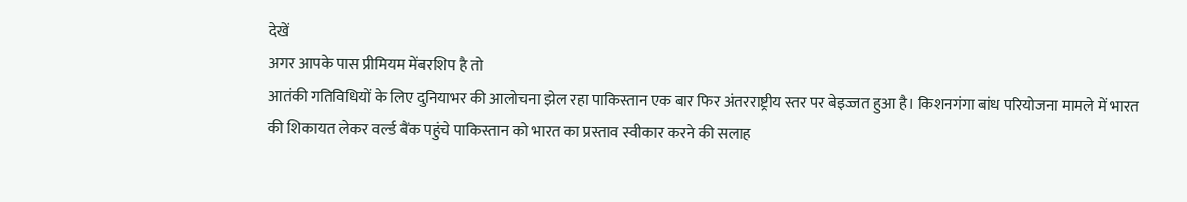देखें
अगर आपके पास प्रीमियम मेंबरशिप है तो
आतंकी गतिविधियों के लिए दुनियाभर की आलोचना झेल रहा पाकिस्तान एक बार फिर अंतरराष्ट्रीय स्तर पर बेइज्जत हुआ है। किशनगंगा बांध परियोजना मामले में भारत की शिकायत लेकर वर्ल्ड बैंक पहुंचे पाकिस्तान को भारत का प्रस्ताव स्वीकार करने की सलाह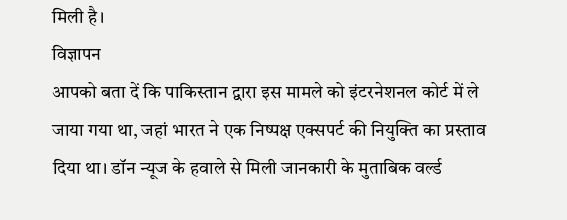मिली है।
विज्ञापन
आपको बता दें कि पाकिस्तान द्वारा इस मामले को इंटरनेशनल कोर्ट में ले जाया गया था, जहां भारत ने एक निष्पक्ष एक्सपर्ट की नियुक्ति का प्रस्ताव दिया था। डॉन न्यूज के हवाले से मिली जानकारी के मुताबिक वर्ल्ड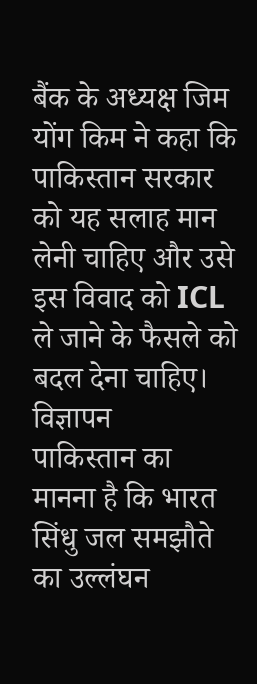बैंक के अध्यक्ष जिम योंग किम ने कहा कि पाकिस्तान सरकार को यह सलाह मान लेनी चाहिए और उसे इस विवाद को ICL ले जाने के फैसले को बदल देना चाहिए।
विज्ञापन
पाकिस्तान का मानना है कि भारत सिंधु जल समझौते का उल्लंघन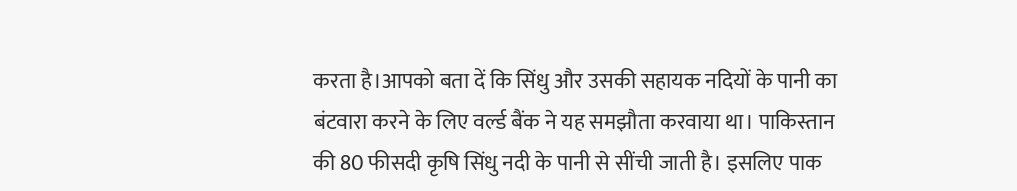करता है।आपको बता दें कि सिंधु और उसकी सहायक नदियों के पानी का बंटवारा करने के लिए वर्ल्ड बैंक ने यह समझौता करवाया था। पाकिस्तान की 80 फीसदी कृषि सिंधु नदी के पानी से सींची जाती है। इसलिए पाक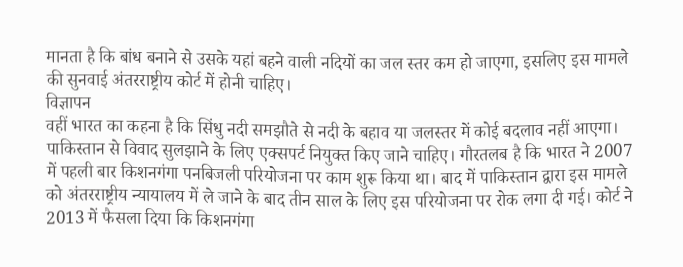मानता है कि बांध बनाने से उसके यहां बहने वाली नदियों का जल स्तर कम हो जाएगा, इसलिए इस मामले की सुनवाई अंतरराष्ट्रीय कोर्ट में होनी चाहिए।
विज्ञापन
वहीं भारत का कहना है कि सिंधु नदी समझौते से नदी के बहाव या जलस्तर में कोई बदलाव नहीं आएगा। पाकिस्तान से विवाद सुलझाने के लिए एक्सपर्ट नियुक्त किए जाने चाहिए। गौरतलब है कि भारत ने 2007 में पहली बार किशनगंगा पनबिजली परियोजना पर काम शुरू किया था। बाद में पाकिस्तान द्वारा इस मामले को अंतरराष्ट्रीय न्यायालय में ले जाने के बाद तीन साल के लिए इस परियोजना पर रोक लगा दी गई। कोर्ट ने 2013 में फैसला दिया कि किशनगंगा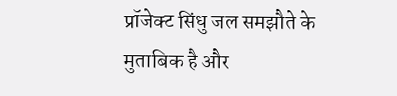प्रॉजेक्ट सिंधु जल समझौते के मुताबिक है और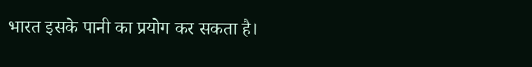भारत इसके पानी का प्रयोग कर सकता है।